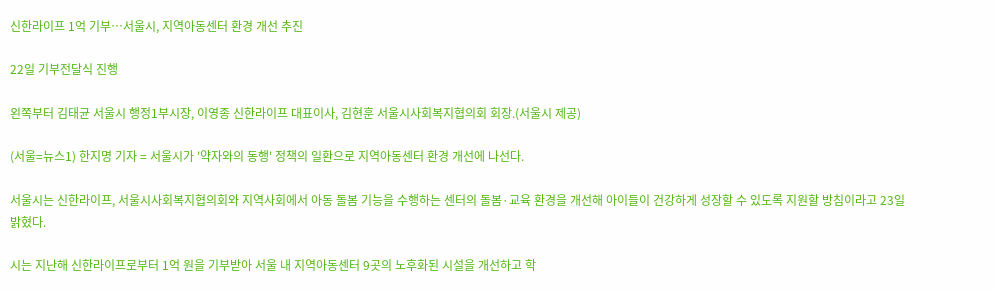신한라이프 1억 기부…서울시, 지역아동센터 환경 개선 추진

22일 기부전달식 진행

왼쪽부터 김태균 서울시 행정1부시장, 이영종 신한라이프 대표이사, 김현훈 서울시사회복지협의회 회장.(서울시 제공)

(서울=뉴스1) 한지명 기자 = 서울시가 '약자와의 동행' 정책의 일환으로 지역아동센터 환경 개선에 나선다.

서울시는 신한라이프, 서울시사회복지협의회와 지역사회에서 아동 돌봄 기능을 수행하는 센터의 돌봄·교육 환경을 개선해 아이들이 건강하게 성장할 수 있도록 지원할 방침이라고 23일 밝혔다.

시는 지난해 신한라이프로부터 1억 원을 기부받아 서울 내 지역아동센터 9곳의 노후화된 시설을 개선하고 학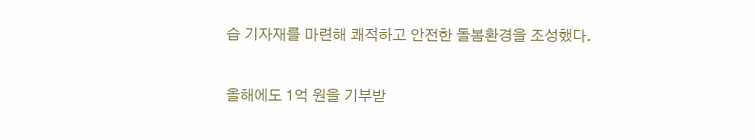습 기자재를 마련해 쾌적하고 안전한 돌봄환경을 조성했다.

올해에도 1억 원을 기부받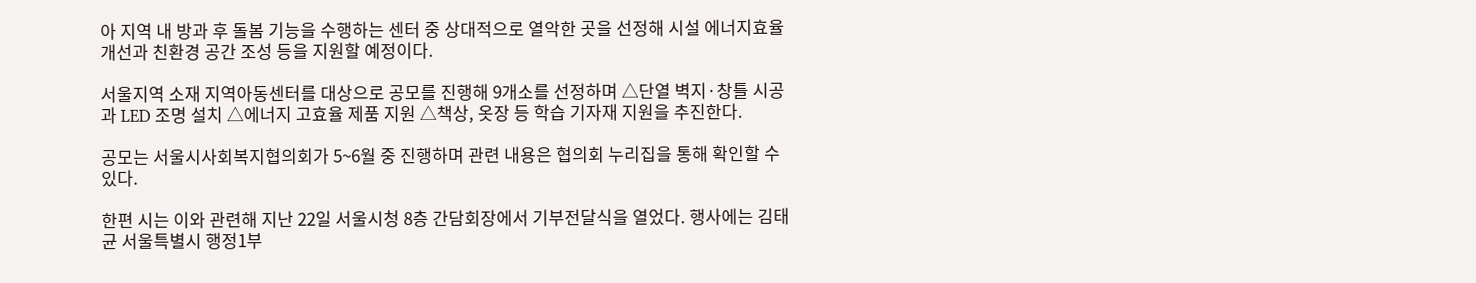아 지역 내 방과 후 돌봄 기능을 수행하는 센터 중 상대적으로 열악한 곳을 선정해 시설 에너지효율 개선과 친환경 공간 조성 등을 지원할 예정이다.

서울지역 소재 지역아동센터를 대상으로 공모를 진행해 9개소를 선정하며 △단열 벽지·창틀 시공과 LED 조명 설치 △에너지 고효율 제품 지원 △책상, 옷장 등 학습 기자재 지원을 추진한다.

공모는 서울시사회복지협의회가 5~6월 중 진행하며 관련 내용은 협의회 누리집을 통해 확인할 수 있다.

한편 시는 이와 관련해 지난 22일 서울시청 8층 간담회장에서 기부전달식을 열었다. 행사에는 김태균 서울특별시 행정1부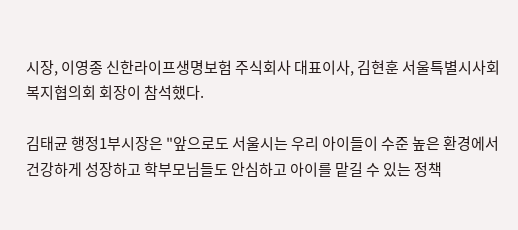시장, 이영종 신한라이프생명보험 주식회사 대표이사, 김현훈 서울특별시사회복지협의회 회장이 참석했다.

김태균 행정1부시장은 "앞으로도 서울시는 우리 아이들이 수준 높은 환경에서 건강하게 성장하고 학부모님들도 안심하고 아이를 맡길 수 있는 정책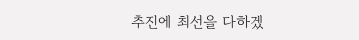추진에 최선을 다하겠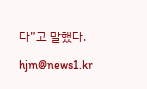다”고 말했다.

hjm@news1.kr